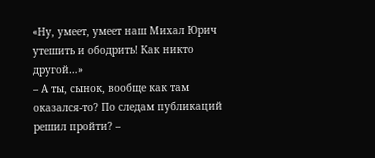«Ну, умеет, умеет наш Михал Юрич утешить и ободрить! Как никто другой…»
– А ты, сынок, вообще как там оказался-то? По следам публикаций решил пройти? –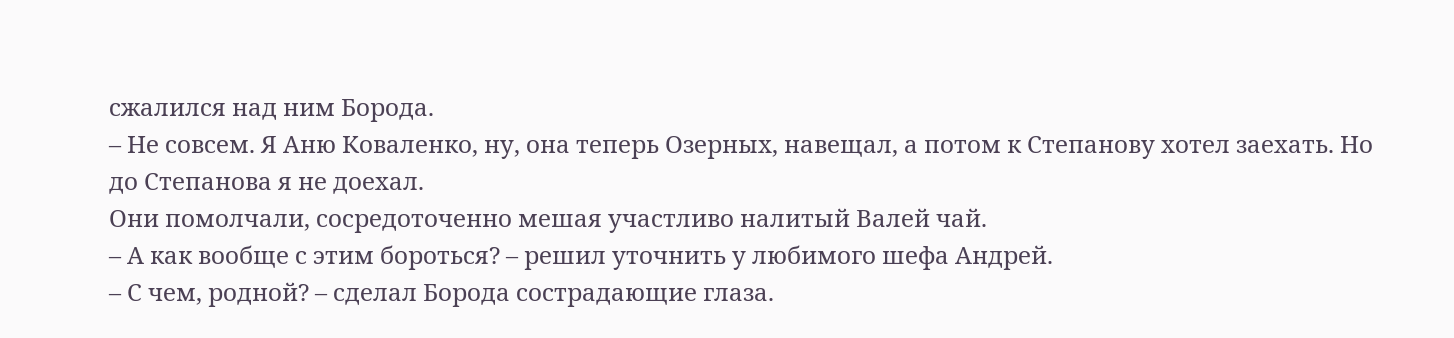сжалился над ним Борода.
– Не совсем. Я Аню Коваленко, ну, она теперь Озерных, навещал, а потом к Степанову хотел заехать. Но до Степанова я не доехал.
Они помолчали, сосредоточенно мешая участливо налитый Валей чай.
– А как вообще с этим бороться? – решил уточнить у любимого шефа Андрей.
– С чем, родной? – сделал Борода сострадающие глаза.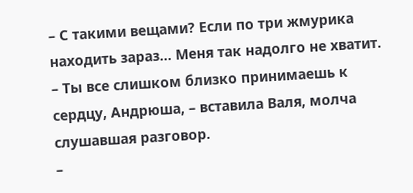– С такими вещами? Если по три жмурика находить зараз… Меня так надолго не хватит.
– Ты все слишком близко принимаешь к сердцу, Андрюша, – вставила Валя, молча слушавшая разговор.
–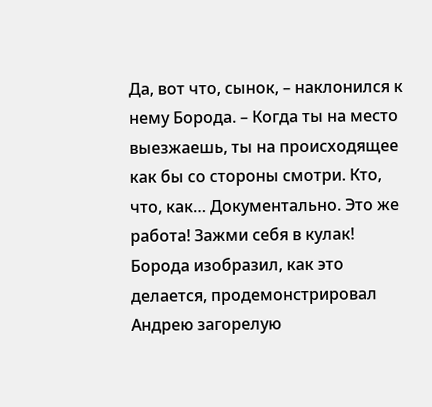Да, вот что, сынок, – наклонился к нему Борода. – Когда ты на место выезжаешь, ты на происходящее как бы со стороны смотри. Кто, что, как… Документально. Это же работа! Зажми себя в кулак!
Борода изобразил, как это делается, продемонстрировал Андрею загорелую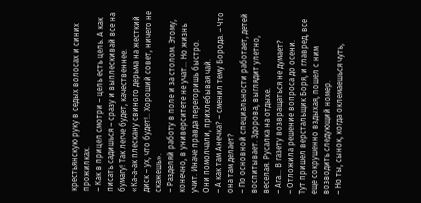крестьянскую руку в седых волосах и синих прожилках.
– Как в прицел смотри – цель есть цель. А как писать садишься – сразу и выплескивай все на бумагу! Так легче будет, качественнее.
«Ка-а-ак плескану свиного дерьма на жесткий диск – ух, что будет!.. Хороший совет, ничего не скажешь».
– Разделяй работу в поле и за столом. Этому, конечно, в университете не учат… Но жизнь учит. Иначе правда перегоришь быстро.
Они помолчали, прихлебывая чай.
– А как там Анечка? – сменил тему Борода. – Что она там делает?
– По основной специальности работает, детей воспитывает. Здорова, выглядит улетно, веселая. Русалка на отдыхе.
– Ага… В газету возвращаться не думает?
– Отложила решение вопроса до осени.
Тут пришел верстальщик Боря, и главред, все еще сокрушенно вздыхая, пошел с ним возводить следующий номер.
– Но ты, сынок, когда оклемаешься чуть,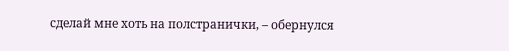сделай мне хоть на полстранички, – обернулся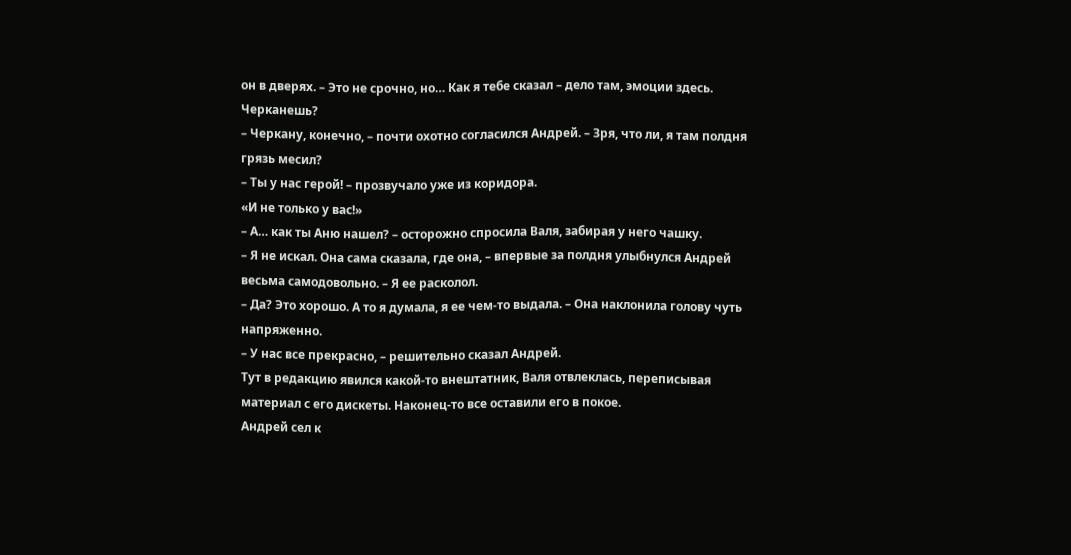он в дверях. – Это не срочно, но… Как я тебе сказал – дело там, эмоции здесь. Черканешь?
– Черкану, конечно, – почти охотно согласился Андрей. – Зря, что ли, я там полдня грязь месил?
– Ты у нас герой! – прозвучало уже из коридора.
«И не только у вас!»
– А… как ты Аню нашел? – осторожно спросила Валя, забирая у него чашку.
– Я не искал. Она сама сказала, где она, – впервые за полдня улыбнулся Андрей весьма самодовольно. – Я ее расколол.
– Да? Это хорошо. А то я думала, я ее чем-то выдала. – Она наклонила голову чуть напряженно.
– У нас все прекрасно, – решительно сказал Андрей.
Тут в редакцию явился какой-то внештатник, Валя отвлеклась, переписывая материал с его дискеты. Наконец-то все оставили его в покое.
Андрей сел к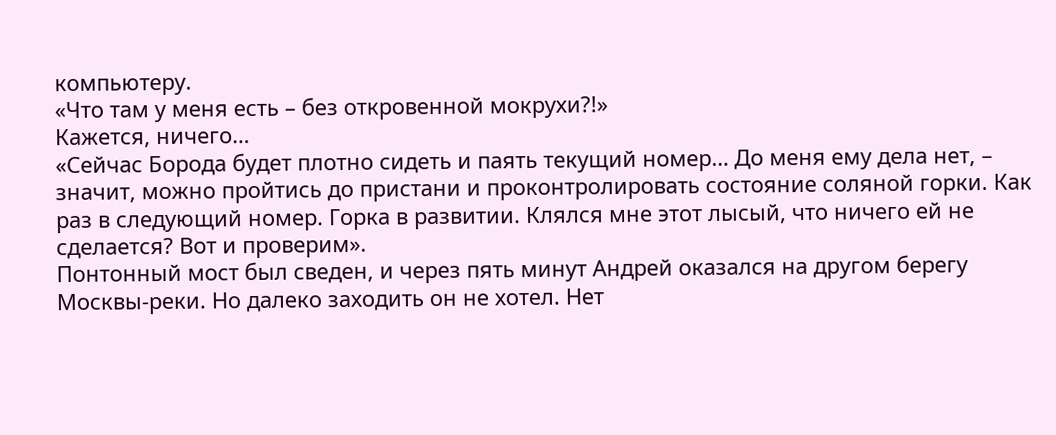компьютеру.
«Что там у меня есть – без откровенной мокрухи?!»
Кажется, ничего…
«Сейчас Борода будет плотно сидеть и паять текущий номер… До меня ему дела нет, – значит, можно пройтись до пристани и проконтролировать состояние соляной горки. Как раз в следующий номер. Горка в развитии. Клялся мне этот лысый, что ничего ей не сделается? Вот и проверим».
Понтонный мост был сведен, и через пять минут Андрей оказался на другом берегу Москвы-реки. Но далеко заходить он не хотел. Нет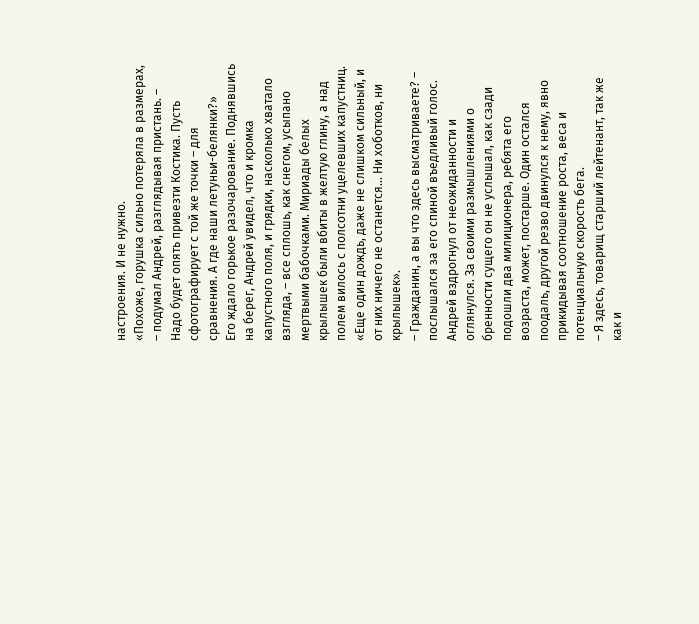настроения. И не нужно.
«Похоже, горушка сильно потеряла в размерах, – подумал Андрей, разглядывая пристань. – Надо будет опять привезти Костика. Пусть сфотографирует с той же точки – для сравнения. А где наши летуньи-белянки?»
Его ждало горькое разочарование. Поднявшись на берег, Андрей увидел, что и кромка капустного поля, и грядки, насколько хватало взгляда, – все сплошь, как снегом, усыпано мертвыми бабочками. Мириады белых крылышек были вбиты в желтую глину, а над полем вилось с полсотни уцелевших капустниц.
«Еще один дождь, даже не слишком сильный, и от них ничего не останется… Ни хоботков, ни крылышек».
– Гражданин, а вы что здесь высматриваете? – послышался за его спиной въедливый голос.
Андрей вздрогнул от неожиданности и оглянулся. За своими размышлениями о бренности сущего он не услышал, как сзади подошли два милиционера, ребята его возраста, может, постарше. Один остался поодаль, другой резво двинулся к нему, явно прикидывая соотношение роста, веса и потенциальную скорость бега.
– Я здесь, товарищ старший лейтенант, так же как и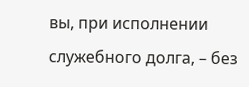вы, при исполнении служебного долга, – без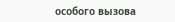особого вызова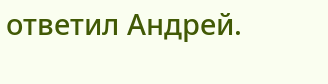ответил Андрей.